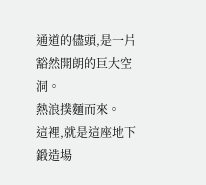通道的儘頭,是一片豁然開朗的巨大空洞。
熱浪撲麵而來。
這裡,就是這座地下鍛造場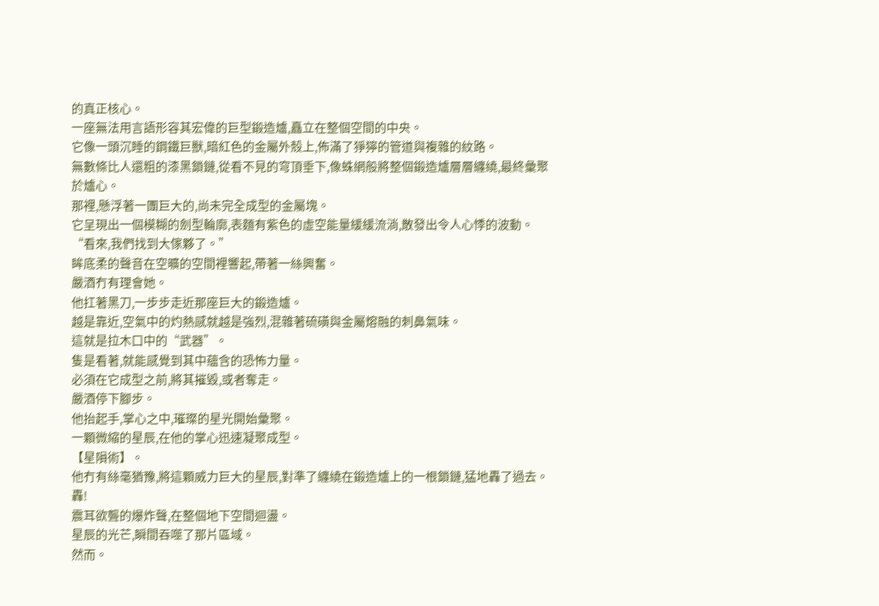的真正核心。
一座無法用言語形容其宏偉的巨型鍛造爐,矗立在整個空間的中央。
它像一頭沉睡的鋼鐵巨獸,暗紅色的金屬外殼上,佈滿了猙獰的管道與複雜的紋路。
無數條比人還粗的漆黑鎖鏈,從看不見的穹頂垂下,像蛛網般將整個鍛造爐層層纏繞,最終彙聚於爐心。
那裡,懸浮著一團巨大的,尚未完全成型的金屬塊。
它呈現出一個模糊的劍型輪廓,表麵有紫色的虛空能量緩緩流淌,散發出令人心悸的波動。
“看來,我們找到大傢夥了。”
眸底柔的聲音在空曠的空間裡響起,帶著一絲興奮。
嚴酒冇有理會她。
他扛著黑刀,一步步走近那座巨大的鍛造爐。
越是靠近,空氣中的灼熱感就越是強烈,混雜著硫磺與金屬熔融的刺鼻氣味。
這就是拉木口中的“武器”。
隻是看著,就能感覺到其中蘊含的恐怖力量。
必須在它成型之前,將其摧毀,或者奪走。
嚴酒停下腳步。
他抬起手,掌心之中,璀璨的星光開始彙聚。
一顆微縮的星辰,在他的掌心迅速凝聚成型。
【星隕術】。
他冇有絲毫猶豫,將這顆威力巨大的星辰,對準了纏繞在鍛造爐上的一根鎖鏈,猛地轟了過去。
轟!
震耳欲聾的爆炸聲,在整個地下空間迴盪。
星辰的光芒,瞬間吞噬了那片區域。
然而。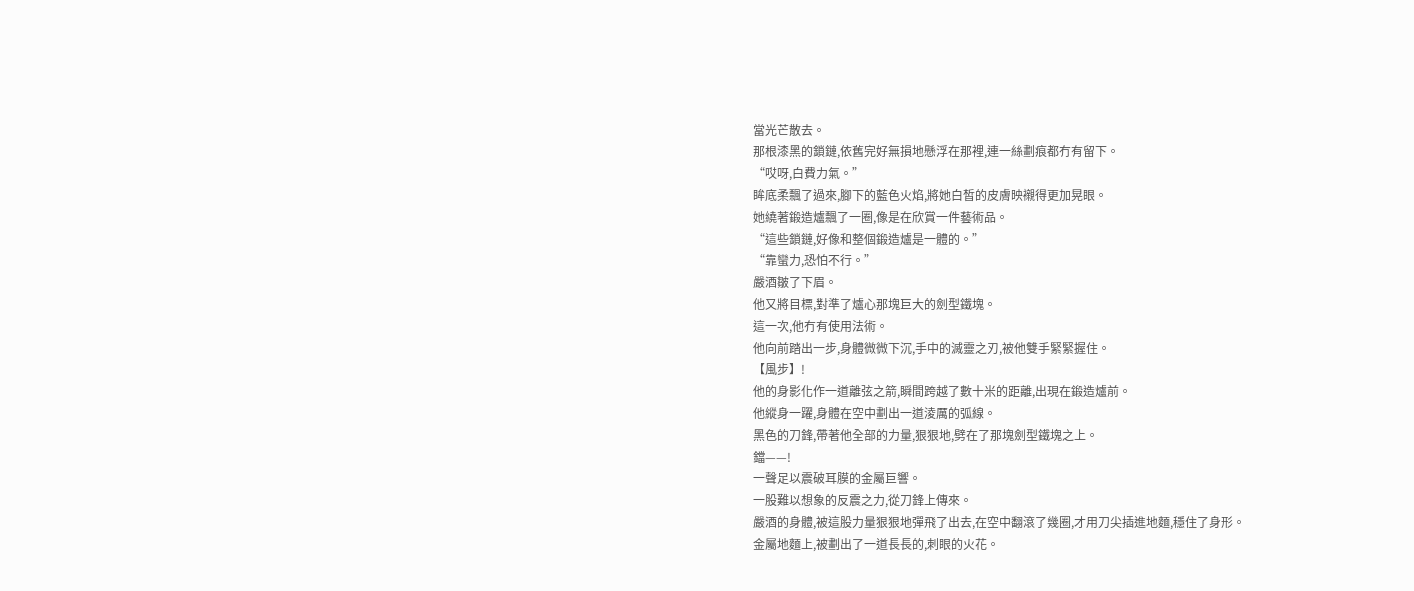當光芒散去。
那根漆黑的鎖鏈,依舊完好無損地懸浮在那裡,連一絲劃痕都冇有留下。
“哎呀,白費力氣。”
眸底柔飄了過來,腳下的藍色火焰,將她白皙的皮膚映襯得更加晃眼。
她繞著鍛造爐飄了一圈,像是在欣賞一件藝術品。
“這些鎖鏈,好像和整個鍛造爐是一體的。”
“靠蠻力,恐怕不行。”
嚴酒皺了下眉。
他又將目標,對準了爐心那塊巨大的劍型鐵塊。
這一次,他冇有使用法術。
他向前踏出一步,身體微微下沉,手中的滅靈之刃,被他雙手緊緊握住。
【風步】!
他的身影化作一道離弦之箭,瞬間跨越了數十米的距離,出現在鍛造爐前。
他縱身一躍,身體在空中劃出一道淩厲的弧線。
黑色的刀鋒,帶著他全部的力量,狠狠地,劈在了那塊劍型鐵塊之上。
鐺——!
一聲足以震破耳膜的金屬巨響。
一股難以想象的反震之力,從刀鋒上傳來。
嚴酒的身體,被這股力量狠狠地彈飛了出去,在空中翻滾了幾圈,才用刀尖插進地麵,穩住了身形。
金屬地麵上,被劃出了一道長長的,刺眼的火花。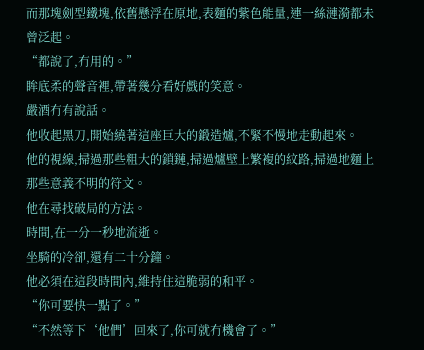而那塊劍型鐵塊,依舊懸浮在原地,表麵的紫色能量,連一絲漣漪都未曾泛起。
“都說了,冇用的。”
眸底柔的聲音裡,帶著幾分看好戲的笑意。
嚴酒冇有說話。
他收起黑刀,開始繞著這座巨大的鍛造爐,不緊不慢地走動起來。
他的視線,掃過那些粗大的鎖鏈,掃過爐壁上繁複的紋路,掃過地麵上那些意義不明的符文。
他在尋找破局的方法。
時間,在一分一秒地流逝。
坐騎的冷卻,還有二十分鐘。
他必須在這段時間內,維持住這脆弱的和平。
“你可要快一點了。”
“不然等下‘他們’回來了,你可就冇機會了。”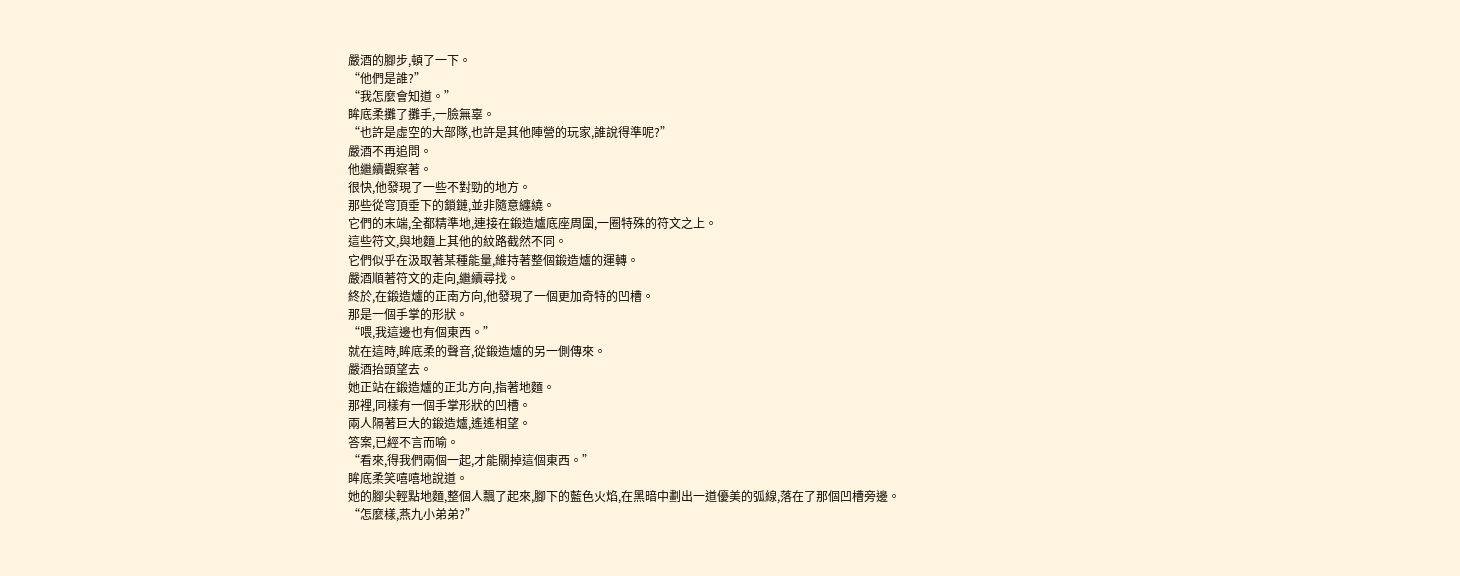嚴酒的腳步,頓了一下。
“他們是誰?”
“我怎麼會知道。”
眸底柔攤了攤手,一臉無辜。
“也許是虛空的大部隊,也許是其他陣營的玩家,誰說得準呢?”
嚴酒不再追問。
他繼續觀察著。
很快,他發現了一些不對勁的地方。
那些從穹頂垂下的鎖鏈,並非隨意纏繞。
它們的末端,全都精準地,連接在鍛造爐底座周圍,一圈特殊的符文之上。
這些符文,與地麵上其他的紋路截然不同。
它們似乎在汲取著某種能量,維持著整個鍛造爐的運轉。
嚴酒順著符文的走向,繼續尋找。
終於,在鍛造爐的正南方向,他發現了一個更加奇特的凹槽。
那是一個手掌的形狀。
“喂,我這邊也有個東西。”
就在這時,眸底柔的聲音,從鍛造爐的另一側傳來。
嚴酒抬頭望去。
她正站在鍛造爐的正北方向,指著地麵。
那裡,同樣有一個手掌形狀的凹槽。
兩人隔著巨大的鍛造爐,遙遙相望。
答案,已經不言而喻。
“看來,得我們兩個一起,才能關掉這個東西。”
眸底柔笑嘻嘻地說道。
她的腳尖輕點地麵,整個人飄了起來,腳下的藍色火焰,在黑暗中劃出一道優美的弧線,落在了那個凹槽旁邊。
“怎麼樣,燕九小弟弟?”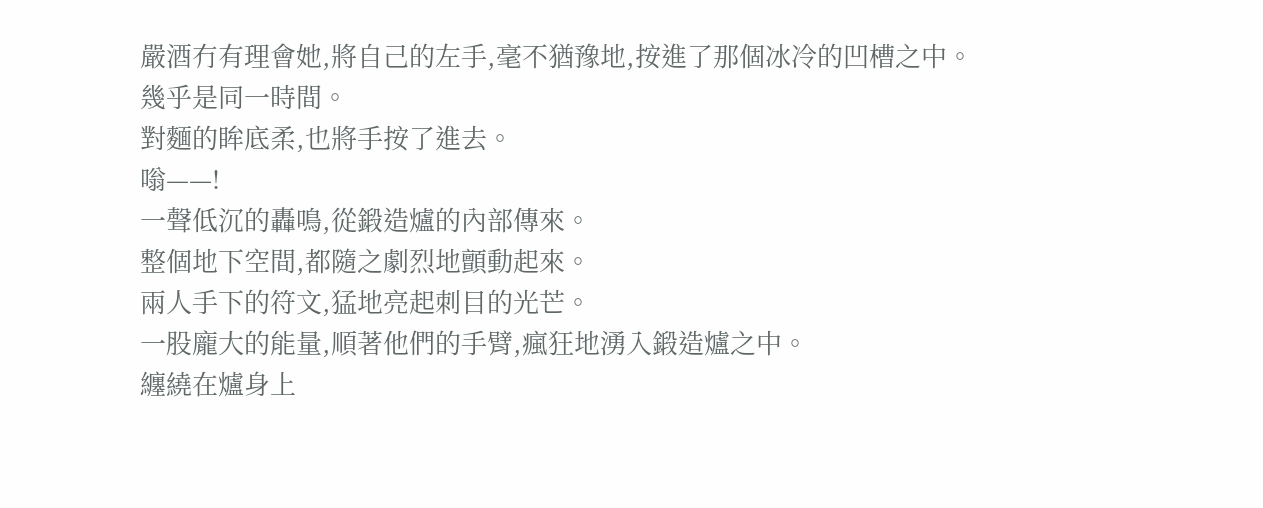嚴酒冇有理會她,將自己的左手,毫不猶豫地,按進了那個冰冷的凹槽之中。
幾乎是同一時間。
對麵的眸底柔,也將手按了進去。
嗡——!
一聲低沉的轟鳴,從鍛造爐的內部傳來。
整個地下空間,都隨之劇烈地顫動起來。
兩人手下的符文,猛地亮起刺目的光芒。
一股龐大的能量,順著他們的手臂,瘋狂地湧入鍛造爐之中。
纏繞在爐身上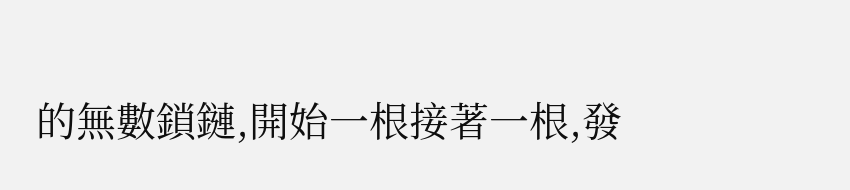的無數鎖鏈,開始一根接著一根,發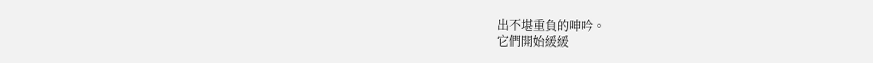出不堪重負的呻吟。
它們開始緩緩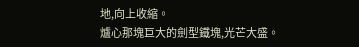地,向上收縮。
爐心那塊巨大的劍型鐵塊,光芒大盛。